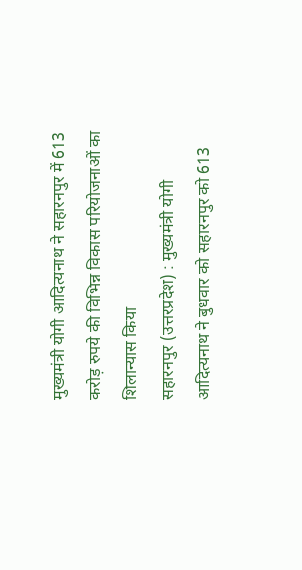मुख्यमंत्री योगी आदित्यनाथ ने सहारनपुर में 613 करोड़ रुपये की विभिन्न विकास परियोजनाओं का शिलान्यास किया
सहारनपुर (उत्तरप्रदेश) : मुख्यमंत्री योगी आदित्यनाथ ने बुधवार को सहारनपुर को 613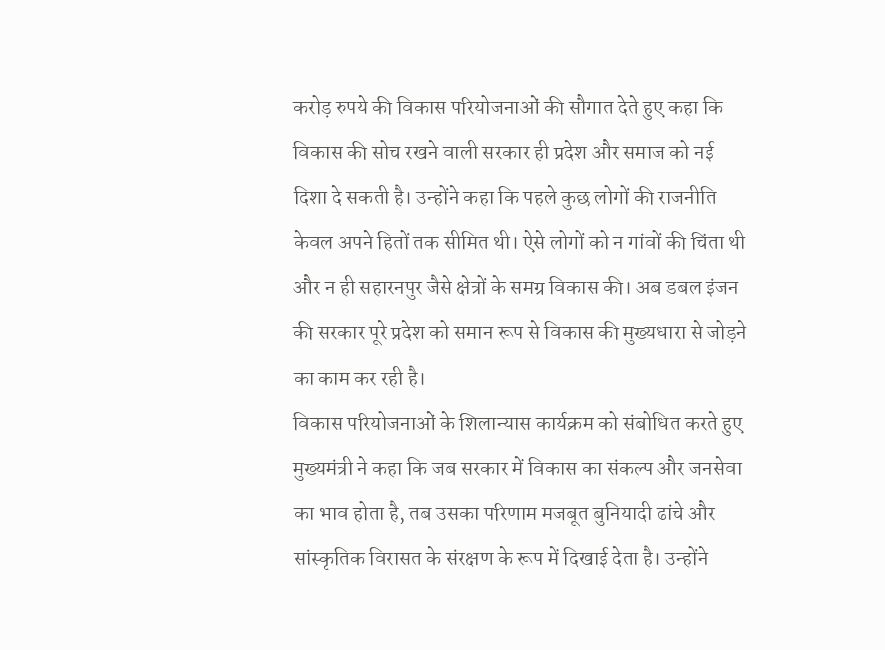करोड़ रुपये की विकास परियोजनाओं की सौगात देते हुए कहा कि विकास की सोच रखने वाली सरकार ही प्रदेश और समाज को नई दिशा दे सकती है। उन्होंने कहा कि पहले कुछ लोगों की राजनीति केवल अपने हितों तक सीमित थी। ऐसे लोगों को न गांवों की चिंता थी और न ही सहारनपुर जैसे क्षेत्रों के समग्र विकास की। अब डबल इंजन की सरकार पूरे प्रदेश को समान रूप से विकास की मुख्यधारा से जोड़ने का काम कर रही है।
विकास परियोजनाओं के शिलान्यास कार्यक्रम को संबोधित करते हुए मुख्यमंत्री ने कहा कि जब सरकार में विकास का संकल्प और जनसेवा का भाव होता है, तब उसका परिणाम मजबूत बुनियादी ढांचे और सांस्कृतिक विरासत के संरक्षण के रूप में दिखाई देता है। उन्होंने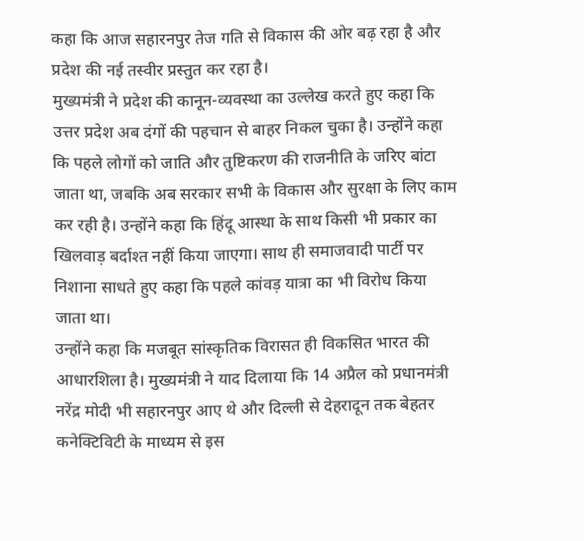कहा कि आज सहारनपुर तेज गति से विकास की ओर बढ़ रहा है और प्रदेश की नई तस्वीर प्रस्तुत कर रहा है।
मुख्यमंत्री ने प्रदेश की कानून-व्यवस्था का उल्लेख करते हुए कहा कि उत्तर प्रदेश अब दंगों की पहचान से बाहर निकल चुका है। उन्होंने कहा कि पहले लोगों को जाति और तुष्टिकरण की राजनीति के जरिए बांटा जाता था, जबकि अब सरकार सभी के विकास और सुरक्षा के लिए काम कर रही है। उन्होंने कहा कि हिंदू आस्था के साथ किसी भी प्रकार का खिलवाड़ बर्दाश्त नहीं किया जाएगा। साथ ही समाजवादी पार्टी पर निशाना साधते हुए कहा कि पहले कांवड़ यात्रा का भी विरोध किया जाता था।
उन्होंने कहा कि मजबूत सांस्कृतिक विरासत ही विकसित भारत की आधारशिला है। मुख्यमंत्री ने याद दिलाया कि 14 अप्रैल को प्रधानमंत्री नरेंद्र मोदी भी सहारनपुर आए थे और दिल्ली से देहरादून तक बेहतर कनेक्टिविटी के माध्यम से इस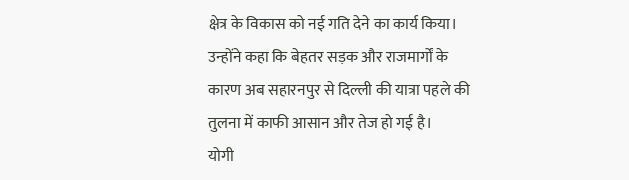क्षेत्र के विकास को नई गति देने का कार्य किया। उन्होंने कहा कि बेहतर सड़क और राजमार्गों के कारण अब सहारनपुर से दिल्ली की यात्रा पहले की तुलना में काफी आसान और तेज हो गई है।
योगी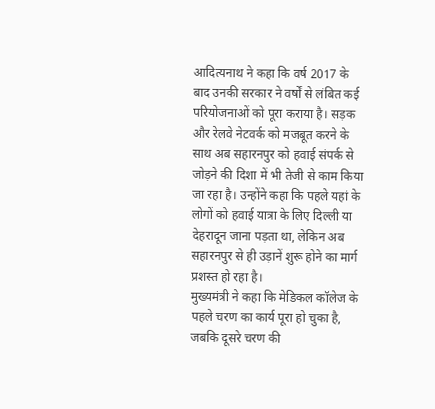आदित्यनाथ ने कहा कि वर्ष 2017 के बाद उनकी सरकार ने वर्षों से लंबित कई परियोजनाओं को पूरा कराया है। सड़क और रेलवे नेटवर्क को मजबूत करने के साथ अब सहारनपुर को हवाई संपर्क से जोड़ने की दिशा में भी तेजी से काम किया जा रहा है। उन्होंने कहा कि पहले यहां के लोगों को हवाई यात्रा के लिए दिल्ली या देहरादून जाना पड़ता था, लेकिन अब सहारनपुर से ही उड़ानें शुरू होने का मार्ग प्रशस्त हो रहा है।
मुख्यमंत्री ने कहा कि मेडिकल कॉलेज के पहले चरण का कार्य पूरा हो चुका है, जबकि दूसरे चरण की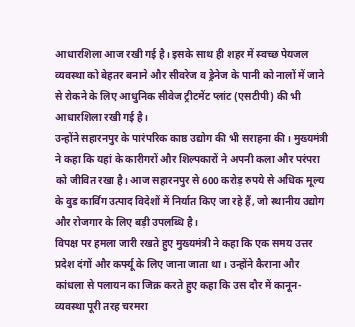आधारशिला आज रखी गई है। इसके साथ ही शहर में स्वच्छ पेयजल व्यवस्था को बेहतर बनाने और सीवरेज व ड्रेनेज के पानी को नालों में जाने से रोकने के लिए आधुनिक सीवेज ट्रीटमेंट प्लांट (एसटीपी) की भी आधारशिला रखी गई है।
उन्होंने सहारनपुर के पारंपरिक काष्ठ उद्योग की भी सराहना की। मुख्यमंत्री ने कहा कि यहां के कारीगरों और शिल्पकारों ने अपनी कला और परंपरा को जीवित रखा है। आज सहारनपुर से 600 करोड़ रुपये से अधिक मूल्य के वुड कार्विंग उत्पाद विदेशों में निर्यात किए जा रहे हैं, जो स्थानीय उद्योग और रोजगार के लिए बड़ी उपलब्धि है।
विपक्ष पर हमला जारी रखते हुए मुख्यमंत्री ने कहा कि एक समय उत्तर प्रदेश दंगों और कर्फ्यू के लिए जाना जाता था। उन्होंने कैराना और कांधला से पलायन का जिक्र करते हुए कहा कि उस दौर में कानून-व्यवस्था पूरी तरह चरमरा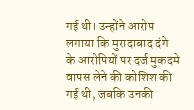गई थी। उन्होंने आरोप लगाया कि मुरादाबाद दंगे के आरोपियों पर दर्ज मुकदमे वापस लेने की कोशिश की गई थी, जबकि उनकी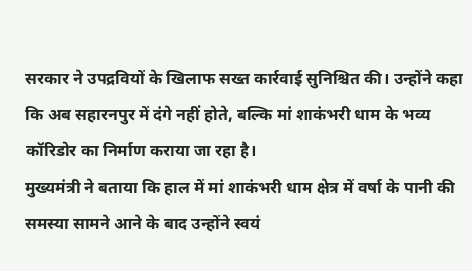सरकार ने उपद्रवियों के खिलाफ सख्त कार्रवाई सुनिश्चित की। उन्होंने कहा कि अब सहारनपुर में दंगे नहीं होते, बल्कि मां शाकंभरी धाम के भव्य कॉरिडोर का निर्माण कराया जा रहा है।
मुख्यमंत्री ने बताया कि हाल में मां शाकंभरी धाम क्षेत्र में वर्षा के पानी की समस्या सामने आने के बाद उन्होंने स्वयं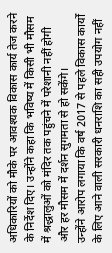अधिकारियों को मौके पर आवश्यक विकास कार्य तेज करने के निर्देश दिए। उन्होंने कहा कि भविष्य में किसी भी मौसम में श्रद्धालुओं को मंदिर तक पहुंचने में परेशानी नहीं होगी और हर मौसम में दर्शन सुगमता से हो सकेंगे।
उन्होंने आरोप लगाया कि वर्ष 2017 से पहले विकास कार्यों के लिए आने वाली सरकारी धनराशि का सही उपयोग नहीं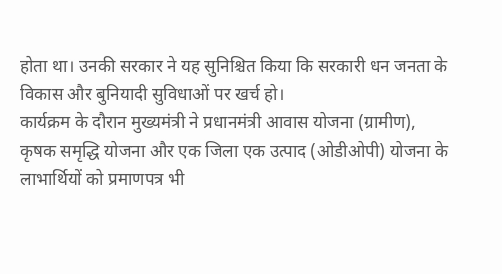होता था। उनकी सरकार ने यह सुनिश्चित किया कि सरकारी धन जनता के विकास और बुनियादी सुविधाओं पर खर्च हो।
कार्यक्रम के दौरान मुख्यमंत्री ने प्रधानमंत्री आवास योजना (ग्रामीण), कृषक समृद्धि योजना और एक जिला एक उत्पाद (ओडीओपी) योजना के लाभार्थियों को प्रमाणपत्र भी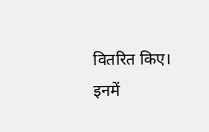वितरित किए। इनमें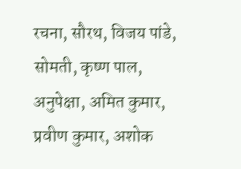रचना, सौरथ, विजय पांडे, सोमती, कृष्ण पाल, अनुपेक्षा, अमित कुमार, प्रवीण कुमार, अशोक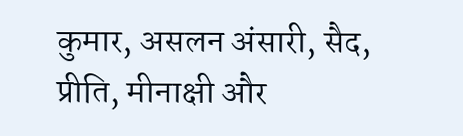कुमार, असलन अंसारी, सैद, प्रीति, मीनाक्षी और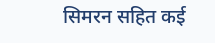सिमरन सहित कई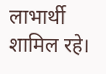लाभार्थी शामिल रहे।